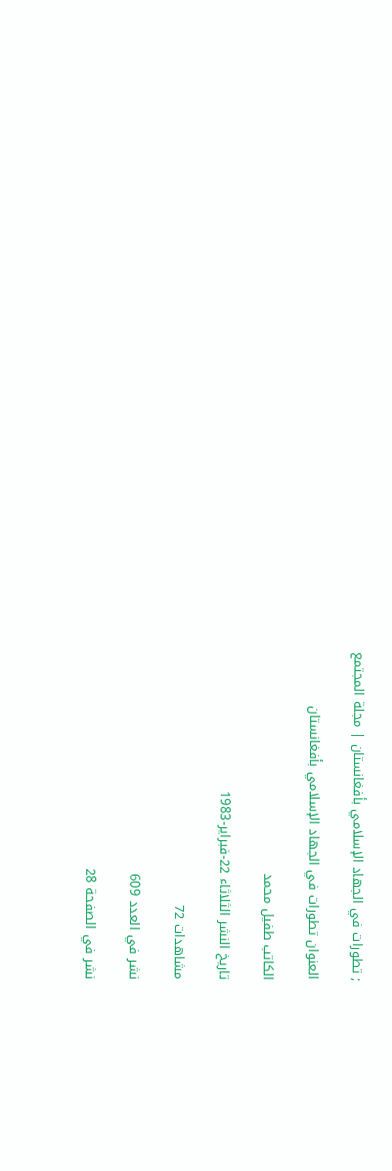; تطورات في الجهاد الإسلامي بأفغانستان | مجلة المجتمع

العنوان تطورات في الجهاد الإسلامي بأفغانستان

الكاتب طفيل محمد

تاريخ النشر الثلاثاء 22-فبراير-1983

مشاهدات 72

نشر في العدد 609

نشر في الصفحة 28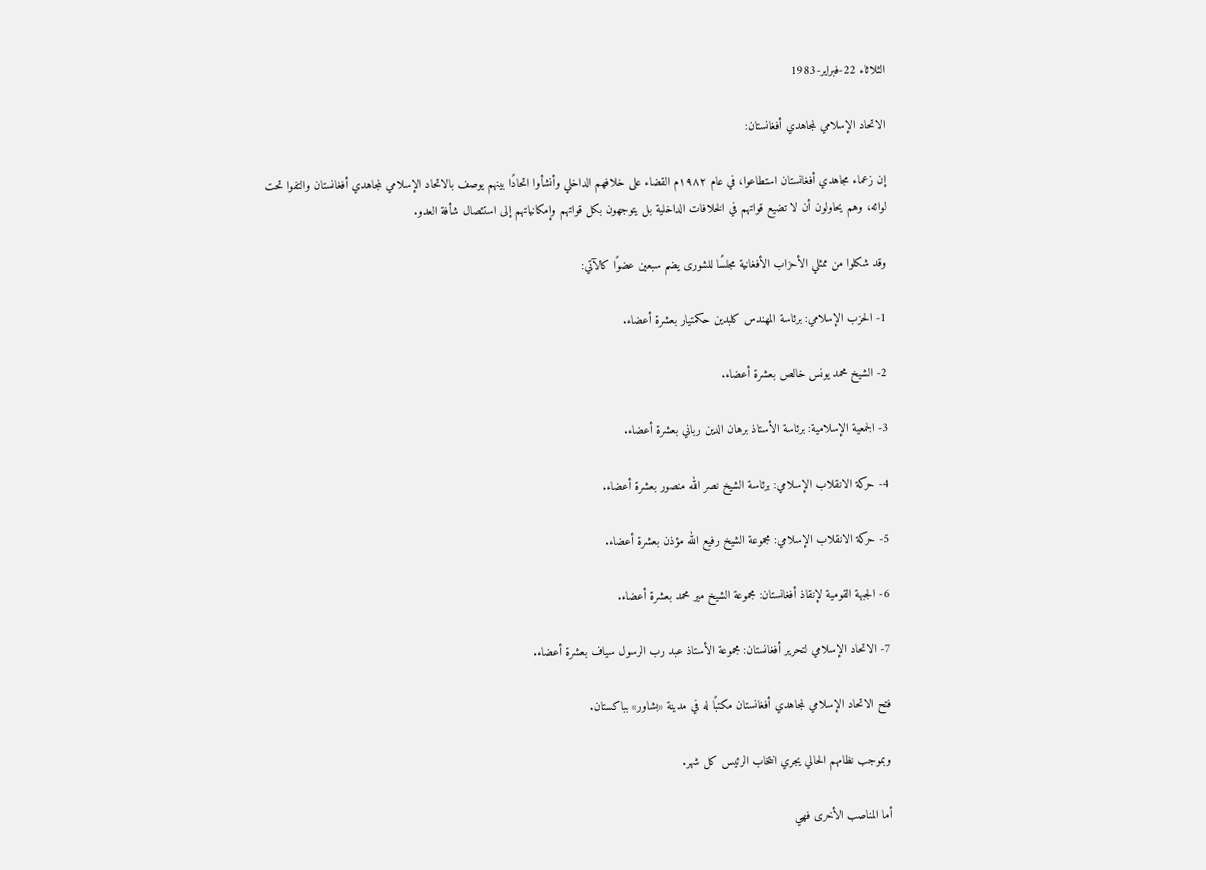الثلاثاء 22-فبراير-1983

الاتحاد الإسلامي لمجاهدي أفغانستان:

إن زعماء مجاهدي أفغانستان استطاعوا، في عام ۱۹۸۲م القضاء على خلافهم الداخلي وأنشأوا اتحادًا بينهم يوصف بالاتحاد الإسلامي لمجاهدي أفغانستان والتفوا تحت لوائه، وهم يحاولون أن لا تضيع قواتهم في الخلافات الداخلية بل يتوجهون بكل قواتهم وإمكانياتهم إلى استئصال شأفة العدو.

وقد شكلوا من ممثلي الأحزاب الأفغانية مجلسًا للشورى يضم سبعين عضوًا كالآتي:

1- الحزب الإسلامي: برئاسة المهندس كلبدين حكمتيار بعشرة أعضاء.

2- الشيخ محمد يونس خالص بعشرة أعضاء.

3- الجمعية الإسلامية: برئاسة الأستاذ برهان الدين رباني بعشرة أعضاء.

4- حركة الانقلاب الإسلامي: برئاسة الشيخ نصر الله منصور بعشرة أعضاء.

5- حركة الانقلاب الإسلامي: مجموعة الشيخ رفيع الله مؤذن بعشرة أعضاء.

6- الجبهة القومية لإنقاذ أفغانستان: مجموعة الشيخ مير محمد بعشرة أعضاء.

7- الاتحاد الإسلامي لتحرير أفغانستان: مجموعة الأستاذ عبد رب الرسول سياف بعشرة أعضاء.

فتح الاتحاد الإسلامي لمجاهدي أفغانستان مكتبًا له في مدينة «بشاور» بباكستان.

وبموجب نظامهم الحالي يجري انتخاب الرئيس كل شهر.

أما المناصب الأخرى فهي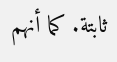ثابتة. كما أنهم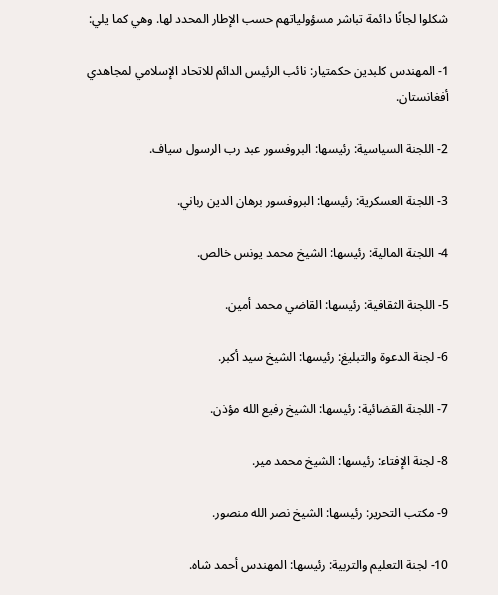شكلوا لجانًا دائمة تباشر مسؤولياتهم حسب الإطار المحدد لها. وهي كما يلي:

1- المهندس كلبدين حكمتيار: نائب الرئيس الدائم للاتحاد الإسلامي لمجاهدي أفغانستان.

2- اللجنة السياسية: رئيسها: البروفسور عبد رب الرسول سياف.

3- اللجنة العسكرية: رئيسها: البروفسور برهان الدين رباني.

4- اللجنة المالية: رئيسها: الشيخ محمد يونس خالص.

5- اللجنة الثقافية: رئيسها: القاضي محمد أمين.

6- لجنة الدعوة والتبليغ: رئيسها: الشيخ سيد أكبر.

7- اللجنة القضائية: رئيسها: الشيخ رفيع الله مؤذن.

8- لجنة الإفتاء: رئيسها: الشيخ محمد مير.

9- مكتب التحرير: رئيسها: الشيخ نصر الله منصور.

10- لجنة التعليم والتربية: رئيسها: المهندس أحمد شاه.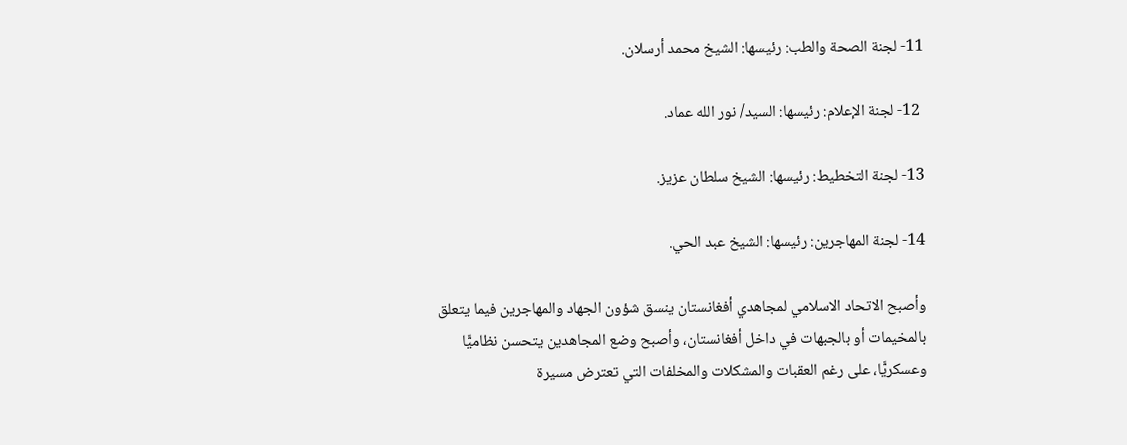11- لجنة الصحة والطب: رئيسها: الشيخ محمد أرسلان.

 12- لجنة الإعلام: رئيسها: السيد/ نور الله عماد.

13- لجنة التخطيط: رئيسها: الشيخ سلطان عزيز.

14- لجنة المهاجرين: رئيسها: الشيخ عبد الحي.

وأصبح الاتحاد الاسلامي لمجاهدي أفغانستان ينسق شؤون الجهاد والمهاجرين فيما يتعلق بالمخيمات أو بالجبهات في داخل أفغانستان، وأصبح وضع المجاهدين يتحسن نظاميًّا وعسكريًّا، على رغم العقبات والمشكلات والمخلفات التي تعترض مسيرة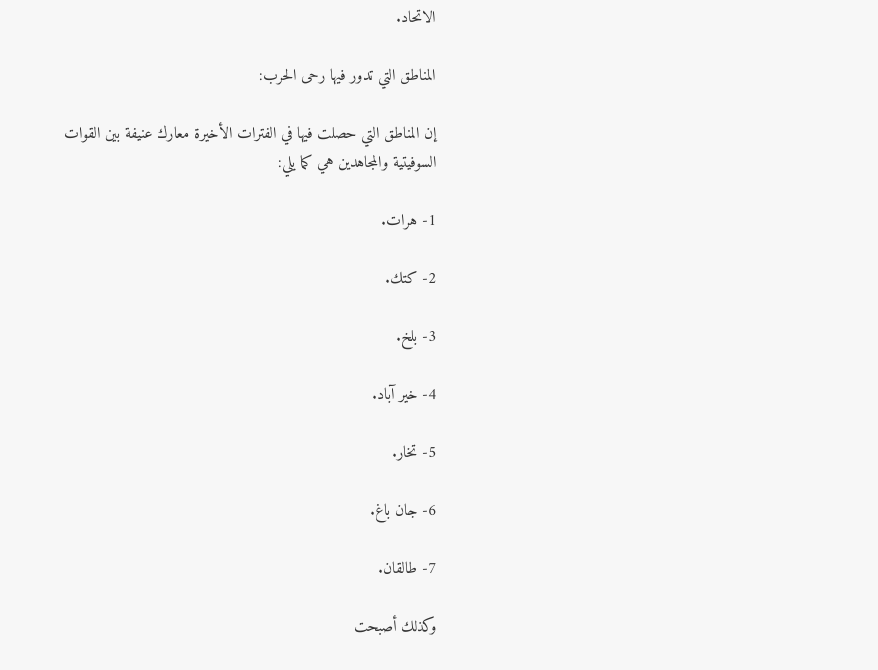الاتحاد.

المناطق التي تدور فيها رحى الحرب:

إن المناطق التي حصلت فيها في الفترات الأخيرة معارك عنيفة بين القوات السوفيتية والمجاهدين هي كما يلي:

1- هرات.

2- كتك.

3- بلخ.

4- خیر آباد.

5- تخار.

6- جان باغ.

7- طالقان.

وكذلك أصبحت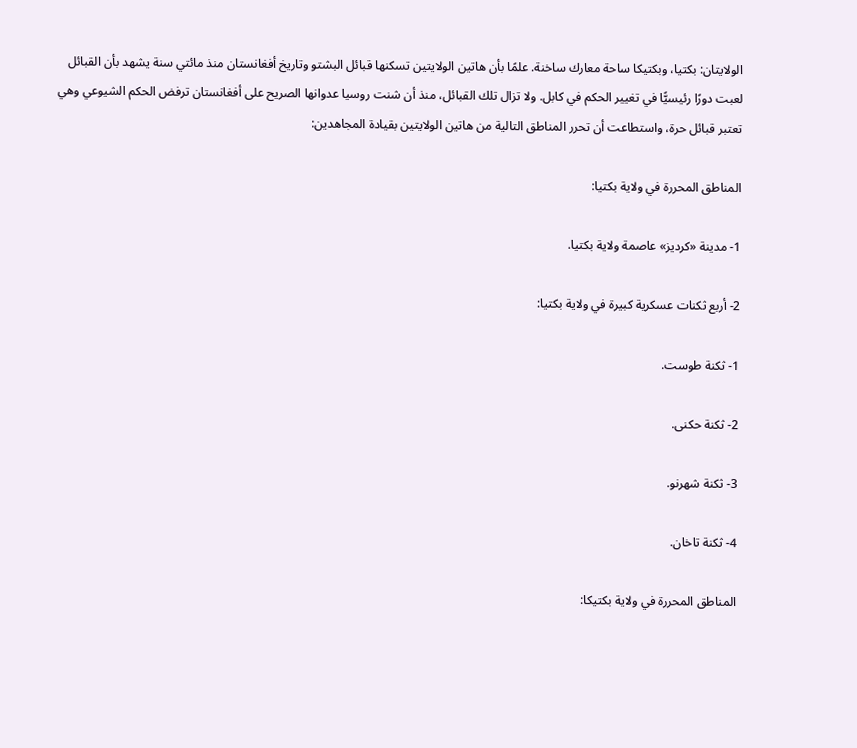الولايتان: بكتيا، وبكتيكا ساحة معارك ساخنة. علمًا بأن هاتين الولايتين تسكنها قبائل البشتو وتاريخ أفغانستان منذ مائتي سنة يشهد بأن القبائل لعبت دورًا رئيسيًّا في تغيير الحكم في كابل. ولا تزال تلك القبائل، منذ أن شنت روسيا عدوانها الصريح على أفغانستان ترفض الحكم الشيوعي وهي تعتبر قبائل حرة، واستطاعت أن تحرر المناطق التالية من هاتين الولايتين بقيادة المجاهدين:

المناطق المحررة في ولاية بكتيا:

1- مدينة «كرديز» عاصمة ولاية بكتيا.

2- أربع ثكنات عسكرية كبيرة في ولاية بكتيا:

1- ثكنة طوست.

2- ثكنة حكنى.

3- ثكنة شهرنو.

4- ثكنة تاخان.

المناطق المحررة في ولاية بكتيكا: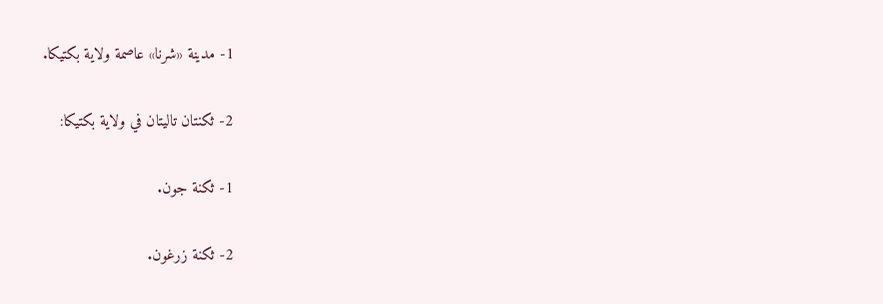1- مدينة «شرنا» عاصمة ولاية بكتيكا.

2- ثكنتان تاليتان في ولاية بكتيكا:

1- ثكنة جون.

2- ثكنة زرغون.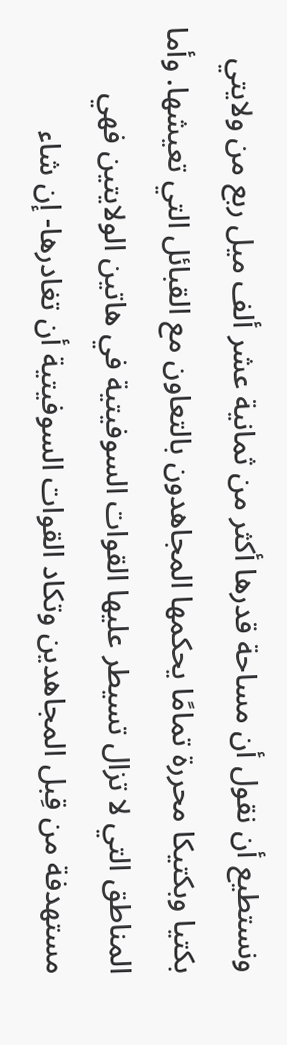ونستطيع أن نقول أن مساحة قدرها أكثر من ثمانية عشر ألف ميل ربع من ولايتي بكتيا وبكتيكا محررة تمامًا يحكمها المجاهدون بالتعاون مع القبائل التي تعيشها. وأما المناطق التي لا تزال تسيطر عليها القوات السوفيتية في هاتين الولايتين فهي مستهدفة من قِبل المجاهدين وتكاد القوات السوفيتية أن تغادرها- إن شاء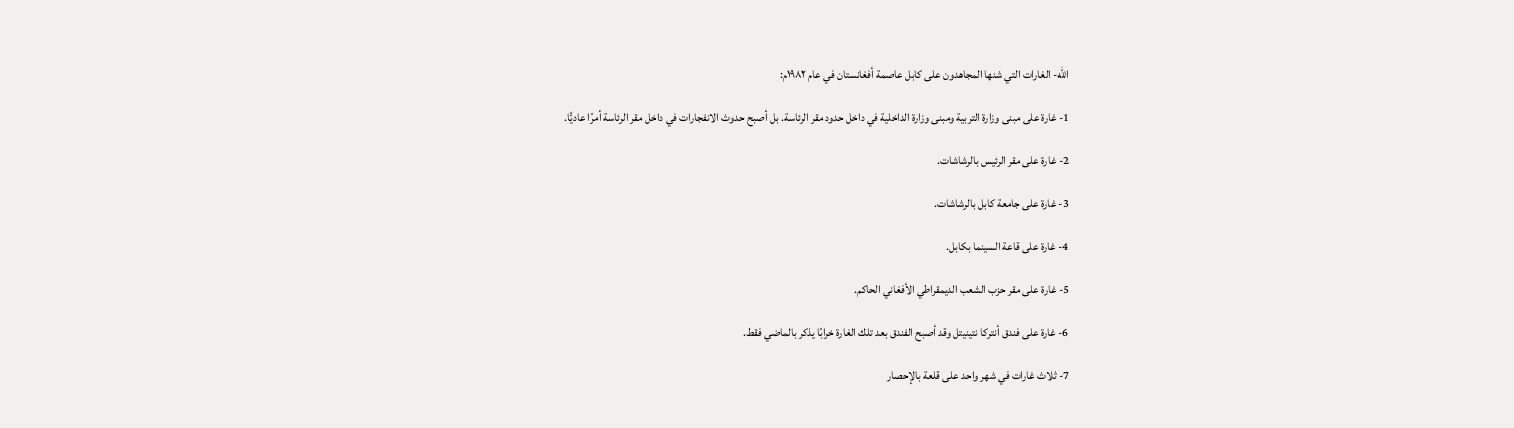الله- الغارات التي شنها المجاهدون على كابل عاصمة أفغانستان في عام ١٩٨٢م:

1- غارة على مبنى وزارة التربية ومبنى وزارة الداخلية في داخل حدود مقر الرئاسة. بل أصبح حدوث الانفجارات في داخل مقر الرئاسة أمرًا عاديًّا.

2- غارة على مقر الرئيس بالرشاشات.

3- غارة على جامعة كابل بالرشاشات.

4- غارة على قاعة السينما بكابل.

5- غارة على مقر حزب الشعب الديمقراطي الأفغاني الحاكم.

6- غارة على فندق أنتركا نتينيتل وقد أصبح الفندق بعد تلك الغارة خرابًا يذكر بالماضي فقط.

7- ثلاث غارات في شهر واحد على قلعة بالإحصار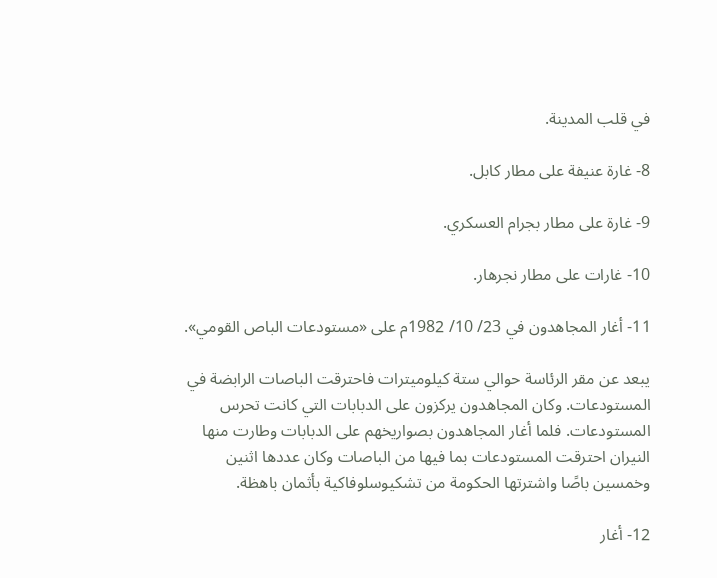في قلب المدينة.

8- غارة عنيفة على مطار كابل.

9- غارة على مطار بجرام العسكري.

10- غارات على مطار نجرهار.

11- أغار المجاهدون في 23/ 10/ 1982م على «مستودعات الباص القومي».

يبعد عن مقر الرئاسة حوالي ستة كيلوميترات فاحترقت الباصات الرابضة في المستودعات. وكان المجاهدون يركزون على الدبابات التي كانت تحرس المستودعات. فلما أغار المجاهدون بصواريخهم على الدبابات وطارت منها النيران احترقت المستودعات بما فيها من الباصات وكان عددها اثنين وخمسين باصًا واشترتها الحكومة من تشكيوسلوفاكية بأثمان باهظة.

12- أغار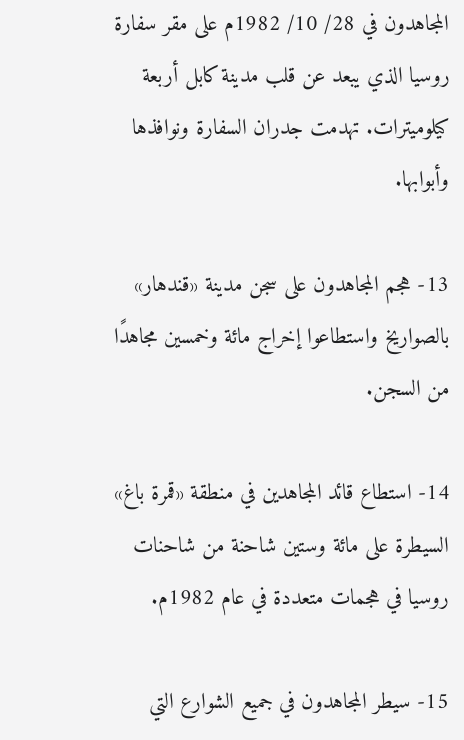المجاهدون في 28/ 10/ 1982م على مقر سفارة روسيا الذي يبعد عن قلب مدينة کابل أربعة كيلوميترات. تهدمت جدران السفارة ونوافذها وأبوابها.

13- هجم المجاهدون على سجن مدينة «قندهار» بالصواريخ واستطاعوا إخراج مائة وخمسين مجاهدًا من السجن.

14- استطاع قائد المجاهدين في منطقة «قمرة باغ» السيطرة على مائة وستين شاحنة من شاحنات روسيا في هجمات متعددة في عام 1982م.

15- سيطر المجاهدون في جميع الشوارع التي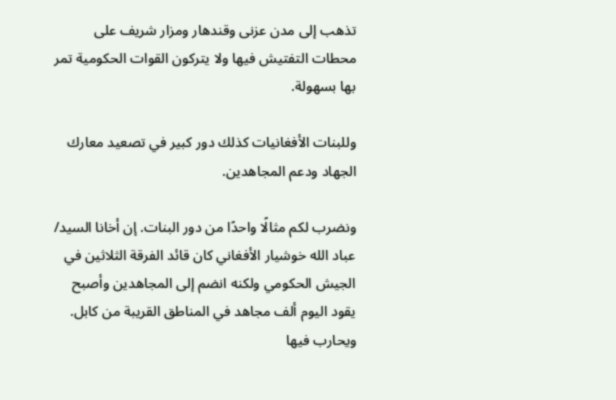تذهب إلى مدن عزنى وقندهار ومزار شريف على محطات التفتيش فيها ولا يتركون القوات الحكومية تمر بها بسهولة.

وللبنات الأفغانيات كذلك دور كبير في تصعيد معارك الجهاد ودعم المجاهدين.

ونضرب لكم مثالًا واحدًا من دور البنات. إن أخانا السيد/ عباد الله خوشيار الأفغاني كان قائد الفرقة الثلاثين في الجيش الحكومي ولكنه انضم إلى المجاهدين وأصبح يقود اليوم ألف مجاهد في المناطق القريبة من كابل. ويحارب فيها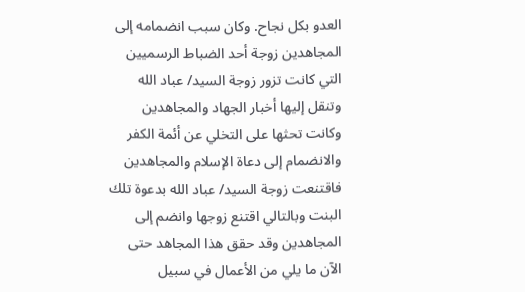العدو بكل نجاح. وكان سبب انضمامه إلى المجاهدين زوجة أحد الضباط الرسميين التي كانت تزور زوجة السيد/ عباد الله وتنقل إليها أخبار الجهاد والمجاهدين وكانت تحثها على التخلي عن أئمة الكفر والانضمام إلى دعاة الإسلام والمجاهدين فاقتنعت زوجة السيد/ عباد الله بدعوة تلك البنت وبالتالي اقتنع زوجها وانضم إلى المجاهدين وقد حقق هذا المجاهد حتى الآن ما يلي من الأعمال في سبيل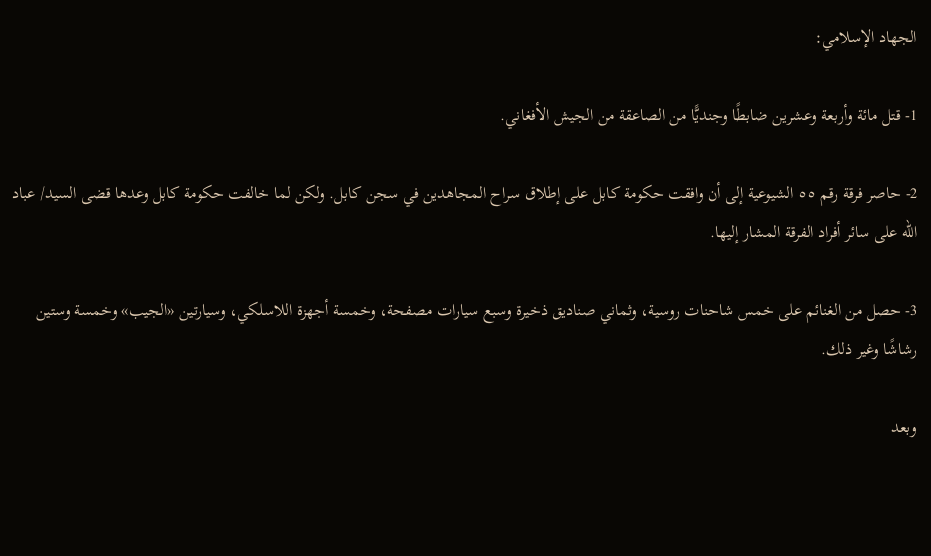الجهاد الإسلامي:

1- قتل مائة وأربعة وعشرين ضابطًا وجنديًّا من الصاعقة من الجيش الأفغاني.

2- حاصر فرقة رقم ٥٥ الشيوعية إلى أن وافقت حكومة كابل على إطلاق سراح المجاهدين في سجن كابل. ولكن لما خالفت حكومة كابل وعدها قضى السيد/ عباد الله على سائر أفراد الفرقة المشار إليها.

3- حصل من الغنائم على خمس شاحنات روسية، وثماني صناديق ذخيرة وسبع سيارات مصفحة، وخمسة أجهزة اللاسلكي، وسيارتين «الجيب» وخمسة وستين رشاشًا وغير ذلك.

وبعد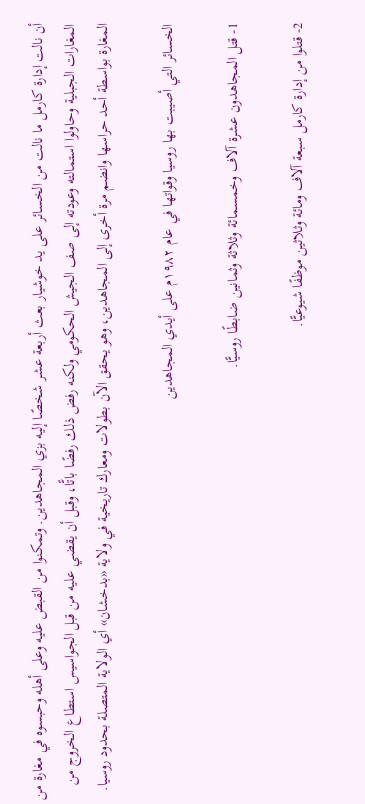أن نالت إدارة كارمل ما نالت من الخسائر على يد خوشيار بعث أربعة عشر شخصًا إليه بزي المجاهدين. وتمكنوا من القبض عليه وعلى أهله وحبسوه في مغارة من المغارات الجبلية وحاولوا استمالته وعودته إلى صف الجيش الحكومي ولكنه رفض ذلك رفضًا باتًّا، وقبل أن يقضي عليه من قبل الجواسيس استطاع الخروج من المغارة بواسطة أحد حراسها وانضم مرة أخرى إلى المجاهدين، وهو يحقق الآن بطولات ومعارك تاريخية في ولاية «بدخشان» أي الولاية المتصلة بحدود روسيا.

الخسائر التي أصيبت بها روسيا وقواتها في عام ١٩٨٢م على أيدي المجاهدين

1- قتل المجاهدون عشرة آلاف وخمسمائة وثلاثة وثمانين ضابطًا روسيًّا.

2- قتلوا من إدارة كارمل سبعة آلاف ومائة وثلاثين موظفًا شيوعيًّا.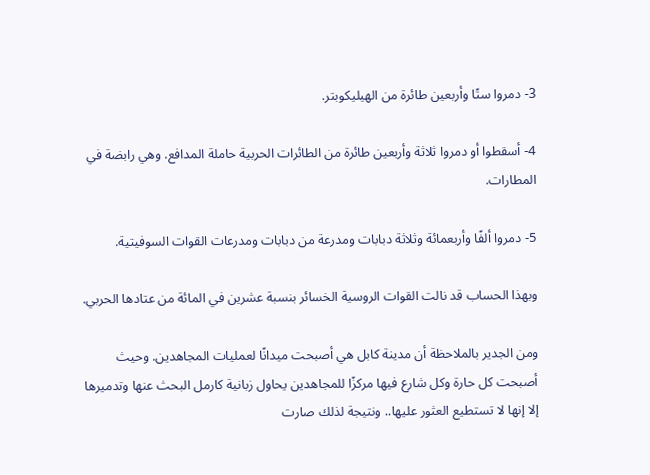3- دمروا ستًا وأربعين طائرة من الهيليكوبتر.

4- أسقطوا أو دمروا ثلاثة وأربعين طائرة من الطائرات الحربية حاملة المدافع. وهي رابضة في المطارات.

5- دمروا ألفًا وأربعمائة وثلاثة دبابات ومدرعة من دبابات ومدرعات القوات السوفيتية.

وبهذا الحساب قد نالت القوات الروسية الخسائر بنسبة عشرين في المائة من عتادها الحربي.

ومن الجدير بالملاحظة أن مدينة كابل هي أصبحت ميدانًا لعمليات المجاهدين. وحيث أصبحت كل حارة وكل شارع فيها مركزًا للمجاهدين يحاول زبانية كارمل البحث عنها وتدميرها إلا إنها لا تستطيع العثور عليها.. ونتيجة لذلك صارت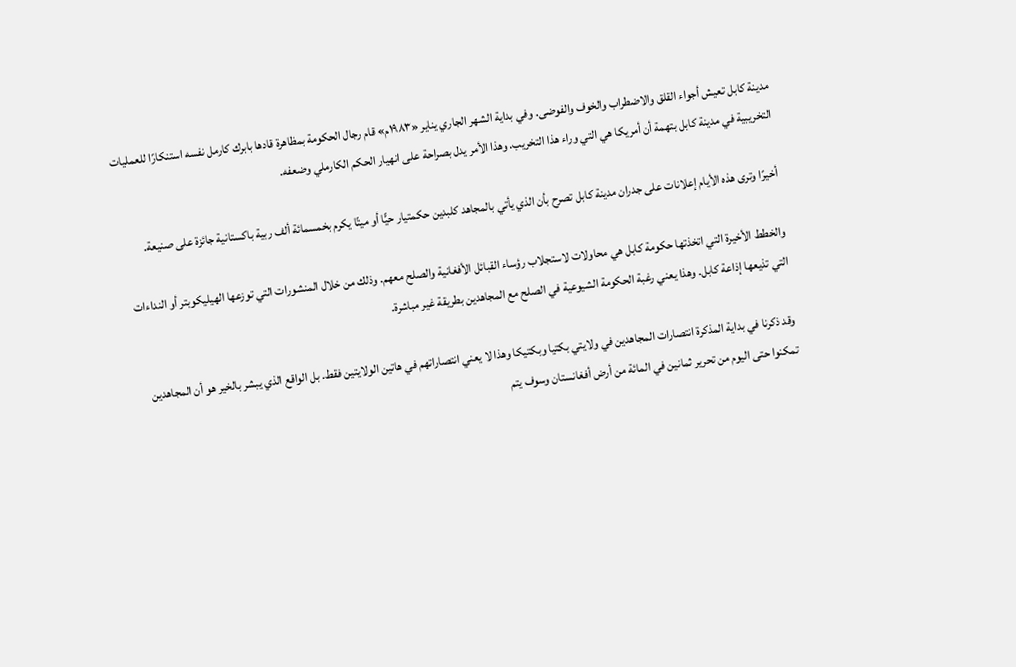مدينة كابل تعيش أجواء القلق والاضطراب والخوف والفوضى. وفي بداية الشهر الجاري يناير «۱۹۸۳م» قام رجال الحكومة بمظاهرة قادها بابرك كارمل نفسه استنكارًا للعمليات التخريبية في مدينة كابل بتهمة أن أمريكا هي التي وراء هذا التخريب. وهذا الأمر يدل بصراحة على انهيار الحكم الكارملي وضعفه.

أخيرًا وترى هذه الأيام إعلانات على جدران مدينة كابل تصرح بأن الذي يأتي بالمجاهد كلبدين حكمتيار حيًّا أو ميتًا يكرم بخمسمائة ألف ربية باكستانية جائزة على صنيعة.

والخطط الأخيرة التي اتخذتها حكومة كابل هي محاولات لاستجلاب رؤساء القبائل الأفغانية والصلح معهم. وذلك من خلال المنشورات التي توزعها الهيليكوبتر أو النداءات التي تذيعها إذاعة كابل. وهذا يعني رغبة الحكومة الشيوعية في الصلح مع المجاهدين بطريقة غير مباشرة.

وقد ذكرنا في بداية المذكرة انتصارات المجاهدين في ولايتي بكتيا وبكتيكا وهذا لا يعني انتصاراتهم في هاتين الولايتين فقط. بل الواقع الذي يبشر بالخير هو أن المجاهدين تمكنوا حتى اليوم من تحرير ثمانين في المائة من أرض أفغانستان وسوف يتم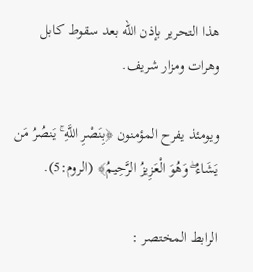هذا التحرير بإذن الله بعد سقوط كابل وهرات ومزار شريف.

ويومئذ يفرح المؤمنون ﴿بِنَصْرِ اللَّهِ ۚ يَنصُرُ مَن يَشَاءُ ۖ وَهُوَ الْعَزِيزُ الرَّحِيمُ﴾ (الروم:5).

الرابط المختصر :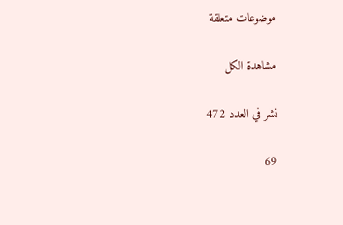موضوعات متعلقة

مشاهدة الكل

نشر في العدد 472

69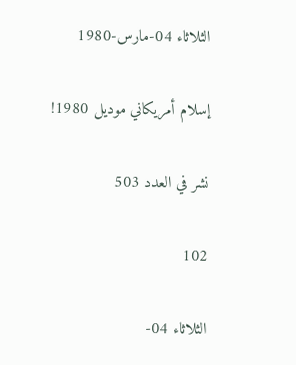الثلاثاء 04-مارس-1980

إسلام أمريكاني موديل 1980!

نشر في العدد 503

102

الثلاثاء 04-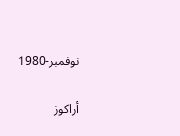نوفمبر-1980

أراكوز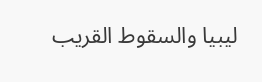ليبيا والسقوط القريب